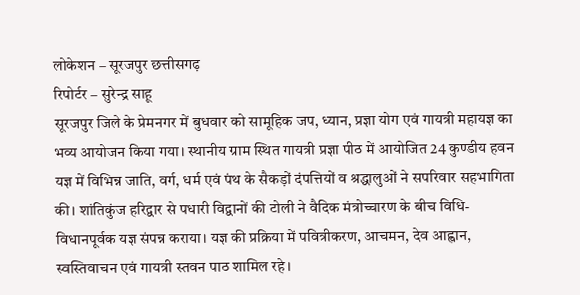लोकेशन – सूरजपुर छत्तीसगढ़
रिपोर्टर – सुरेन्द्र साहू
सूरजपुर जिले के प्रेमनगर में बुधवार को सामूहिक जप, ध्यान, प्रज्ञा योग एवं गायत्री महायज्ञ का भव्य आयोजन किया गया। स्थानीय ग्राम स्थित गायत्री प्रज्ञा पीठ में आयोजित 24 कुण्डीय हवन यज्ञ में विभिन्न जाति, वर्ग, धर्म एवं पंथ के सैकड़ों दंपत्तियों व श्रद्धालुओं ने सपरिवार सहभागिता की। शांतिकुंज हरिद्वार से पधारी विद्वानों की टोली ने वैदिक मंत्रोच्चारण के बीच विधि-विधानपूर्वक यज्ञ संपन्न कराया। यज्ञ की प्रक्रिया में पवित्रीकरण, आचमन, देव आह्वान, स्वस्तिवाचन एवं गायत्री स्तवन पाठ शामिल रहे।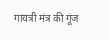गायत्री मंत्र की गूंज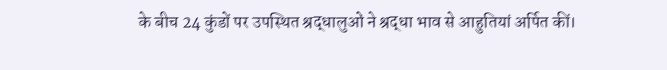के बीच 24 कुंडों पर उपस्थित श्रद्धालुओं ने श्रद्धा भाव से आहुतियां अर्पित कीं।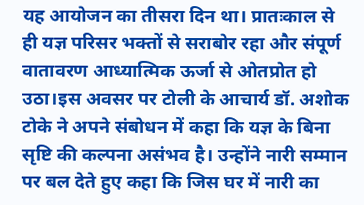यह आयोजन का तीसरा दिन था। प्रातःकाल से ही यज्ञ परिसर भक्तों से सराबोर रहा और संपूर्ण वातावरण आध्यात्मिक ऊर्जा से ओतप्रोत हो उठा।इस अवसर पर टोली के आचार्य डॉ. अशोक टोके ने अपने संबोधन में कहा कि यज्ञ के बिना सृष्टि की कल्पना असंभव है। उन्होंने नारी सम्मान पर बल देते हुए कहा कि जिस घर में नारी का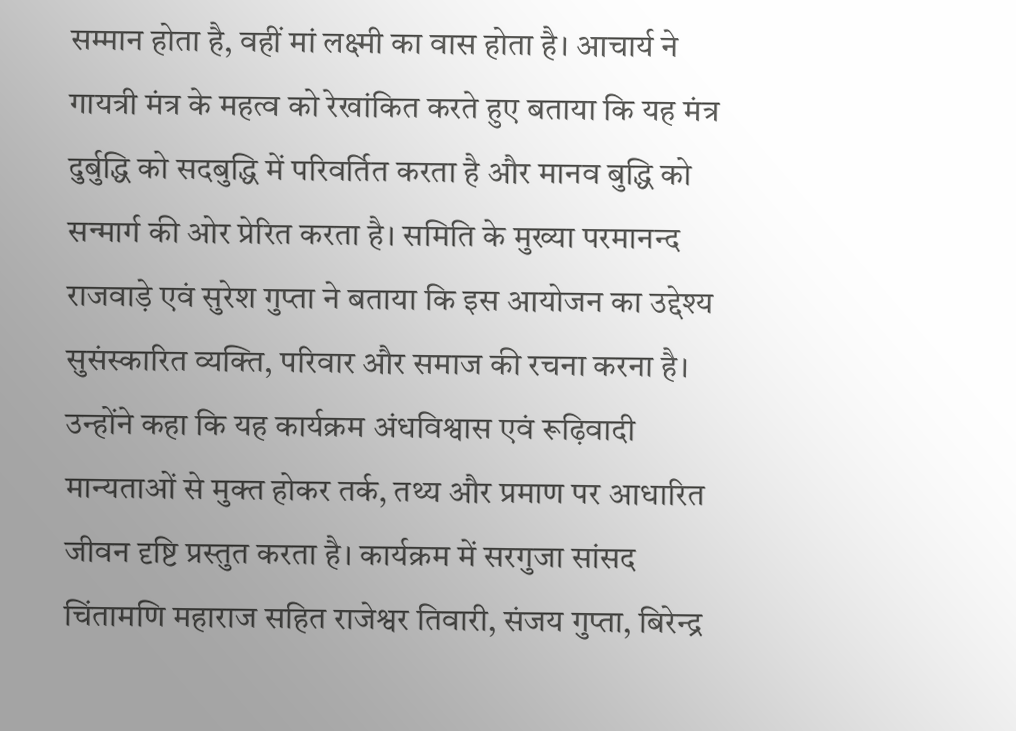सम्मान होता है, वहीं मां लक्ष्मी का वास होता है। आचार्य ने गायत्री मंत्र के महत्व को रेखांकित करते हुए बताया कि यह मंत्र दुर्बुद्धि को सदबुद्धि में परिवर्तित करता है और मानव बुद्धि को सन्मार्ग की ओर प्रेरित करता है। समिति के मुख्या परमानन्द राजवाड़े एवं सुरेश गुप्ता ने बताया कि इस आयोजन का उद्देश्य सुसंस्कारित व्यक्ति, परिवार और समाज की रचना करना है। उन्होंने कहा कि यह कार्यक्रम अंधविश्वास एवं रूढ़िवादी मान्यताओं से मुक्त होकर तर्क, तथ्य और प्रमाण पर आधारित जीवन दृष्टि प्रस्तुत करता है। कार्यक्रम में सरगुजा सांसद चिंतामणि महाराज सहित राजेश्वर तिवारी, संजय गुप्ता, बिरेन्द्र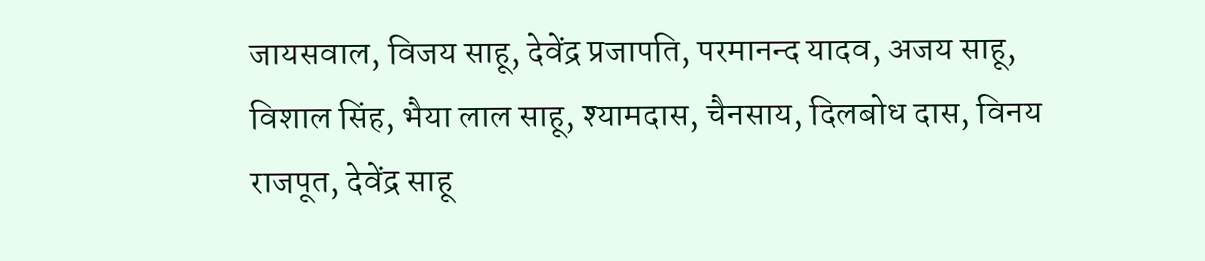जायसवाल, विजय साहू, देवेंद्र प्रजापति, परमानन्द यादव, अजय साहू, विशाल सिंह, भैया लाल साहू, श्यामदास, चैनसाय, दिलबोध दास, विनय राजपूत, देवेंद्र साहू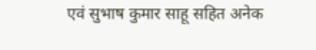एवं सुभाष कुमार साहू सहित अनेक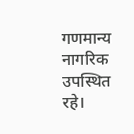गणमान्य नागरिक उपस्थित रहे।